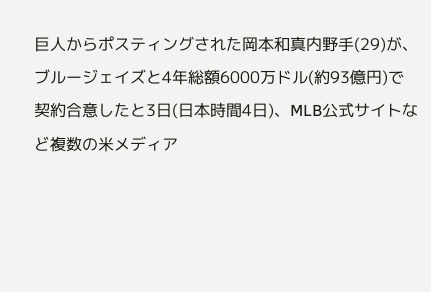巨人からポスティングされた岡本和真内野手(29)が、ブルージェイズと4年総額6000万ドル(約93億円)で契約合意したと3日(日本時間4日)、MLB公式サイトなど複数の米メディア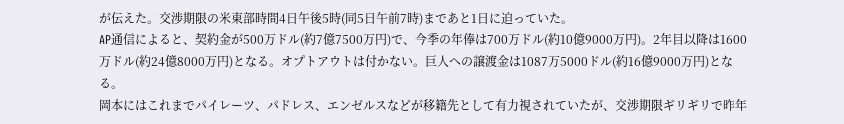が伝えた。交渉期限の米東部時間4日午後5時(同5日午前7時)まであと1日に迫っていた。
AP通信によると、契約金が500万ドル(約7億7500万円)で、今季の年俸は700万ドル(約10億9000万円)。2年目以降は1600万ドル(約24億8000万円)となる。オプトアウトは付かない。巨人への譲渡金は1087万5000ドル(約16億9000万円)となる。
岡本にはこれまでパイレーツ、パドレス、エンゼルスなどが移籍先として有力視されていたが、交渉期限ギリギリで昨年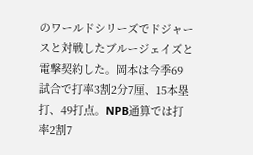のワールドシリーズでドジャースと対戦したブルージェイズと電撃契約した。岡本は今季69試合で打率3割2分7厘、15本塁打、49打点。NPB通算では打率2割7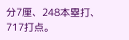分7厘、248本塁打、717打点。